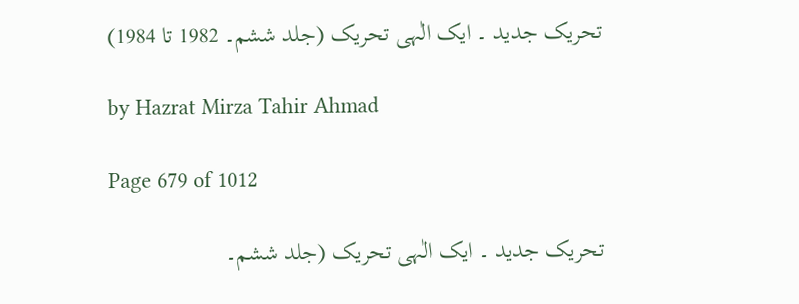تحریک جدید ۔ ایک الٰہی تحریک (جلد ششم۔ 1982 تا 1984)

by Hazrat Mirza Tahir Ahmad

Page 679 of 1012

تحریک جدید ۔ ایک الٰہی تحریک (جلد ششم۔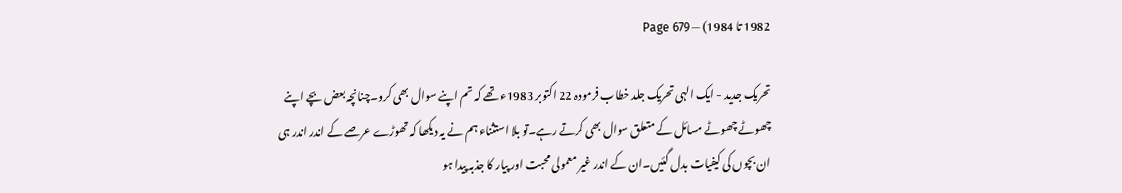1982 تا 1984) — Page 679

تحریک جدید - ایک الہی تحریک جلد خطاب فرمودہ 22 اکتوبر 1983ء تھے کہ تم اپنے سوال بھی کرو۔چنانچہ بعض بچے اپنے چھوٹے چھوٹے مسائل کے متعلق سوال بھی کرتے رہے۔تو بلا استثناء ہم نے یہ دیکھا کہ تھوڑے عرصے کے اندر اندر ہی ان بچوں کی کیفیات بدل گئیں۔ان کے اندر غیر معمولی محبت اور پیار کا جذبہ پیدا ہو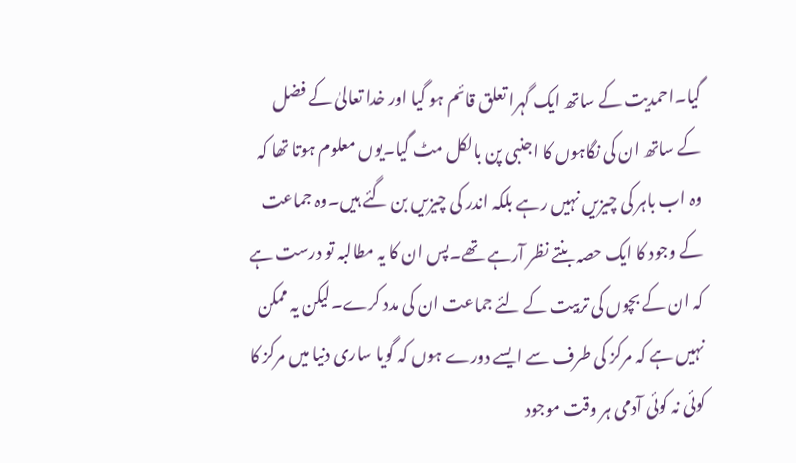گیا۔احمدیت کے ساتھ ایک گہرا تعلق قائم ہو گیا اور خدا تعالیٰ کے فضل کے ساتھ ان کی نگاہوں کا اجنبی پن بالکل مٹ گیا۔یوں معلوم ہوتا تھا کہ وہ اب باہر کی چیزیں نہیں رہے بلکہ اندر کی چیزیں بن گئے ہیں۔وہ جماعت کے وجود کا ایک حصہ بنتے نظر آرہے تھے۔پس ان کا یہ مطالبہ تو درست ہے کہ ان کے بچوں کی تربیت کے لئے جماعت ان کی مدد کرے۔لیکن یہ ممکن نہیں ہے کہ مرکز کی طرف سے ایسے دورے ہوں کہ گویا ساری دنیا میں مرکز کا کوئی نہ کوئی آدمی ہر وقت موجود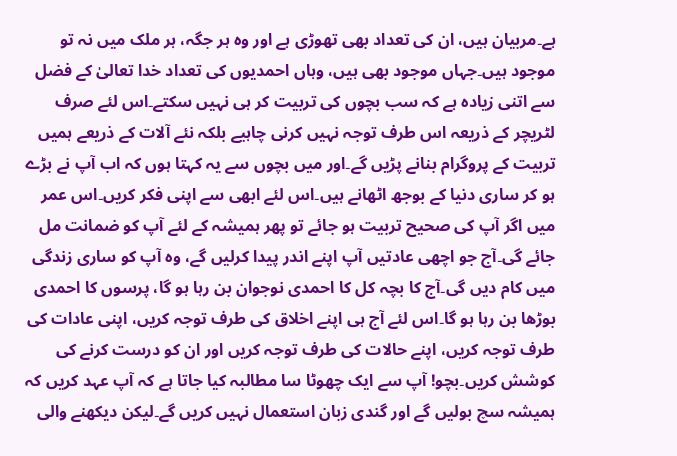ہے۔مربیان ہیں، ان کی تعداد بھی تھوڑی ہے اور وہ ہر جگہ، ہر ملک میں نہ تو موجود ہیں۔جہاں موجود بھی ہیں، وہاں احمدیوں کی تعداد خدا تعالیٰ کے فضل سے اتنی زیادہ ہے کہ سب بچوں کی تربیت کر ہی نہیں سکتے۔اس لئے صرف لٹریچر کے ذریعہ اس طرف توجہ نہیں کرنی چاہیے بلکہ نئے آلات کے ذریعے ہمیں تربیت کے پروگرام بنانے پڑیں گے۔اور میں بچوں سے یہ کہتا ہوں کہ اب آپ نے بڑے ہو کر ساری دنیا کے بوجھ اٹھانے ہیں۔اس لئے ابھی سے اپنی فکر کریں۔اس عمر میں اگر آپ کی صحیح تربیت ہو جائے تو پھر ہمیشہ کے لئے آپ کو ضمانت مل جائے گی۔آج جو اچھی عادتیں آپ اپنے اندر پیدا کرلیں گے، وہ آپ کو ساری زندگی میں کام دیں گی۔آج کا بچہ کل کا احمدی نوجوان بن رہا ہو گا، پرسوں کا احمدی بوڑھا بن رہا ہو گا۔اس لئے آج ہی اپنے اخلاق کی طرف توجہ کریں، اپنی عادات کی طرف توجہ کریں، اپنے حالات کی طرف توجہ کریں اور ان کو درست کرنے کی کوشش کریں۔بچو! آپ سے ایک چھوٹا سا مطالبہ کیا جاتا ہے کہ آپ عہد کریں کہ ہمیشہ سچ بولیں گے اور گندی زبان استعمال نہیں کریں گے۔لیکن دیکھنے والی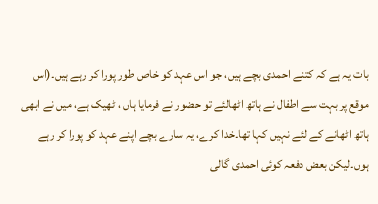بات یہ ہے کہ کتنے احمدی بچے ہیں، جو اس عہد کو خاص طور پورا کر رہے ہیں۔(اس موقع پر بہت سے اطفال نے ہاتھ اٹھالئے تو حضور نے فرمایا ہاں ، ٹھیک ہے، میں نے ابھی ہاتھ اٹھانے کے لئے نہیں کہا تھا۔خدا کرے، یہ سارے بچے اپنے عہد کو پورا کر رہے ہوں۔لیکن بعض دفعہ کوئی احمدی گالی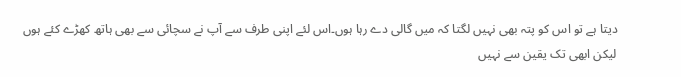دیتا ہے تو اس کو پتہ بھی نہیں لگتا کہ میں گالی دے رہا ہوں۔اس لئے اپنی طرف سے آپ نے سچائی سے بھی ہاتھ کھڑے کئے ہوں لیکن ابھی تک یقین سے نہیں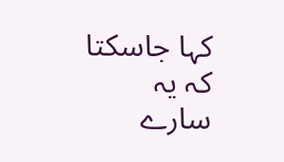کہا جاسکتا کہ یہ سارے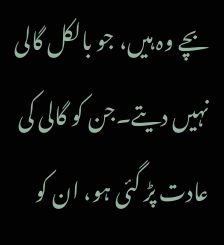بچے وہ ہیں، جو بالکل گالی نہیں دیتے۔جن کو گالی کی عادت پڑ گئی ہو، ان کو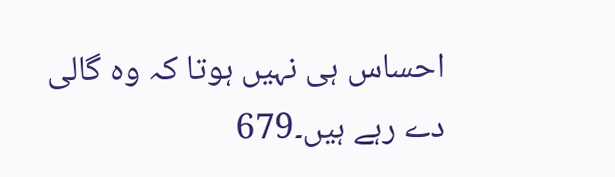احساس ہی نہیں ہوتا کہ وہ گالی دے رہے ہیں۔679